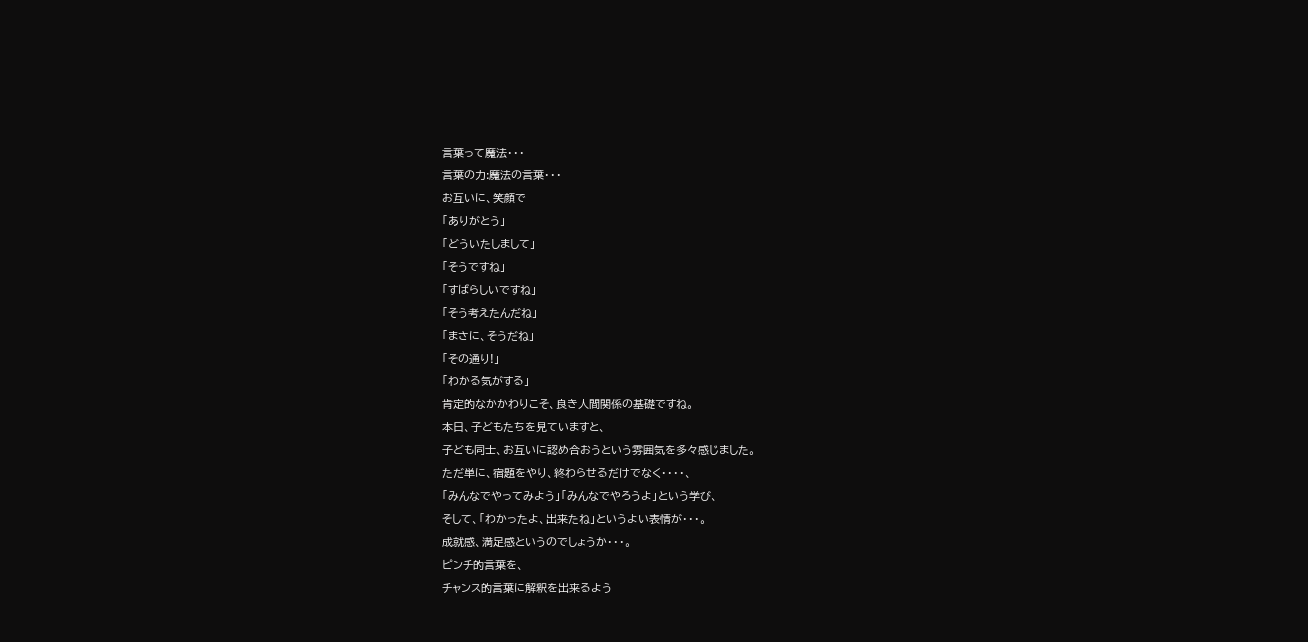言葉って魔法・・・
言葉の力:魔法の言葉・・・
お互いに、笑顔で
「ありがとう」
「どういたしまして」
「そうですね」
「すばらしいですね」
「そう考えたんだね」
「まさに、そうだね」
「その通り!」
「わかる気がする」
肯定的なかかわりこそ、良き人間関係の基礎ですね。
本日、子どもたちを見ていますと、
子ども同士、お互いに認め合おうという雰囲気を多々感じました。
ただ単に、宿題をやり、終わらせるだけでなく・・・・、
「みんなでやってみよう」「みんなでやろうよ」という学び、
そして、「わかったよ、出来たね」というよい表情が・・・。
成就感、満足感というのでしょうか・・・。
ピンチ的言葉を、
チャンス的言葉に解釈を出来るよう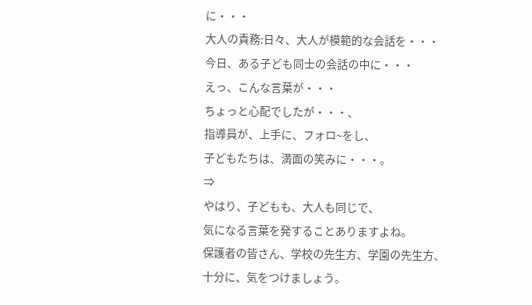に・・・
大人の責務:日々、大人が模範的な会話を・・・
今日、ある子ども同士の会話の中に・・・
えっ、こんな言葉が・・・
ちょっと心配でしたが・・・、
指導員が、上手に、フォロ~をし、
子どもたちは、満面の笑みに・・・。
⇒
やはり、子どもも、大人も同じで、
気になる言葉を発することありますよね。
保護者の皆さん、学校の先生方、学園の先生方、
十分に、気をつけましょう。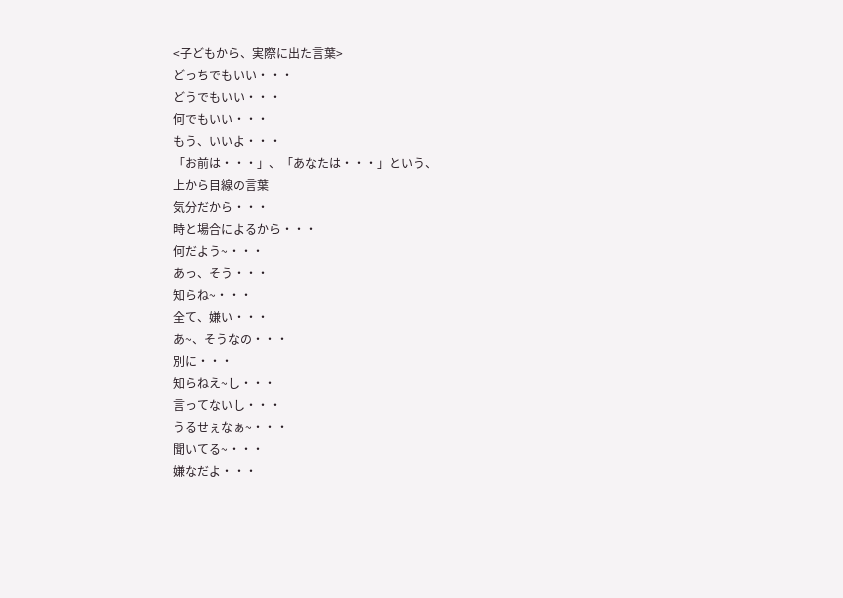<子どもから、実際に出た言葉>
どっちでもいい・・・
どうでもいい・・・
何でもいい・・・
もう、いいよ・・・
「お前は・・・」、「あなたは・・・」という、
上から目線の言葉
気分だから・・・
時と場合によるから・・・
何だよう~・・・
あっ、そう・・・
知らね~・・・
全て、嫌い・・・
あ~、そうなの・・・
別に・・・
知らねえ~し・・・
言ってないし・・・
うるせぇなぁ~・・・
聞いてる~・・・
嫌なだよ・・・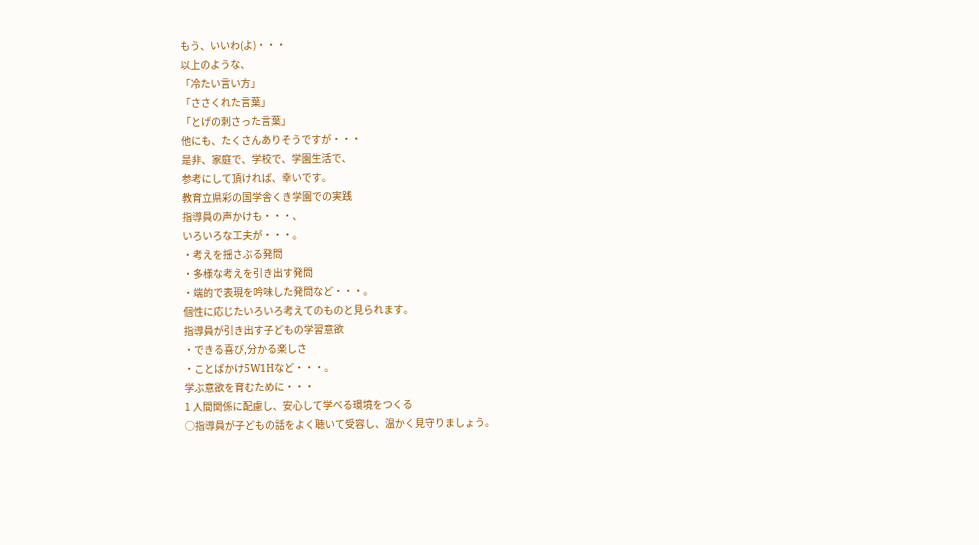もう、いいわ(よ)・・・
以上のような、
「冷たい言い方」
「ささくれた言葉」
「とげの刺さった言葉」
他にも、たくさんありそうですが・・・
是非、家庭で、学校で、学園生活で、
参考にして頂ければ、幸いです。
教育立県彩の国学舎くき学園での実践
指導員の声かけも・・・、
いろいろな工夫が・・・。
・考えを揺さぶる発問
・多様な考えを引き出す発問
・端的で表現を吟味した発問など・・・。
個性に応じたいろいろ考えてのものと見られます。
指導員が引き出す子どもの学習意欲
・できる喜び,分かる楽しさ
・ことばかけ5W1Hなど・・・。
学ぶ意欲を育むために・・・
1 人間関係に配慮し、安心して学べる環境をつくる
○指導員が子どもの話をよく聴いて受容し、温かく見守りましょう。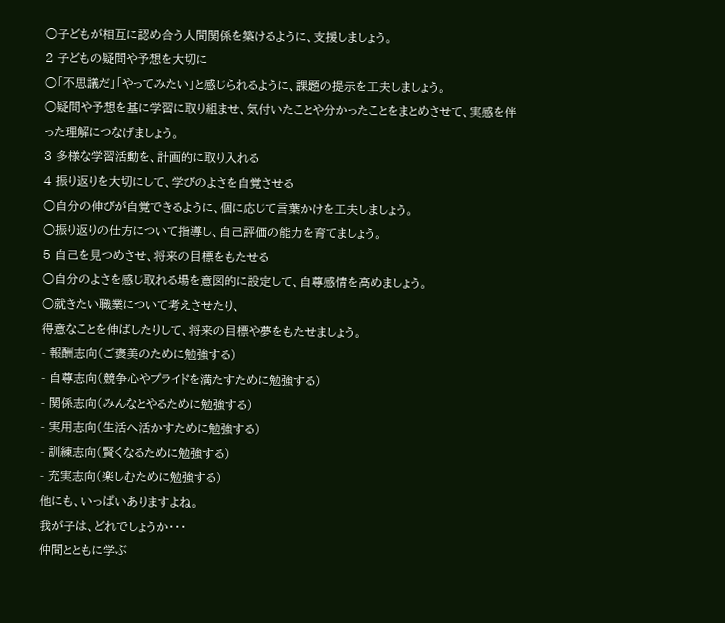○子どもが相互に認め合う人間関係を築けるように、支援しましょう。
2 子どもの疑問や予想を大切に
○「不思議だ」「やってみたい」と感じられるように、課題の提示を工夫しましょう。
○疑問や予想を基に学習に取り組ませ、気付いたことや分かったことをまとめさせて、実感を伴った理解につなげましょう。
3 多様な学習活動を、計画的に取り入れる
4 振り返りを大切にして、学びのよさを自覚させる
○自分の伸びが自覚できるように、個に応じて言葉かけを工夫しましょう。
○振り返りの仕方について指導し、自己評価の能力を育てましょう。
5 自己を見つめさせ、将来の目標をもたせる
○自分のよさを感じ取れる場を意図的に設定して、自尊感情を高めましょう。
○就きたい職業について考えさせたり、
得意なことを伸ばしたりして、将来の目標や夢をもたせましょう。
- 報酬志向(ご褒美のために勉強する)
- 自尊志向(競争心やプライドを満たすために勉強する)
- 関係志向(みんなとやるために勉強する)
- 実用志向(生活へ活かすために勉強する)
- 訓練志向(賢くなるために勉強する)
- 充実志向(楽しむために勉強する)
他にも、いっぱいありますよね。
我が子は、どれでしょうか・・・
仲間とともに学ぶ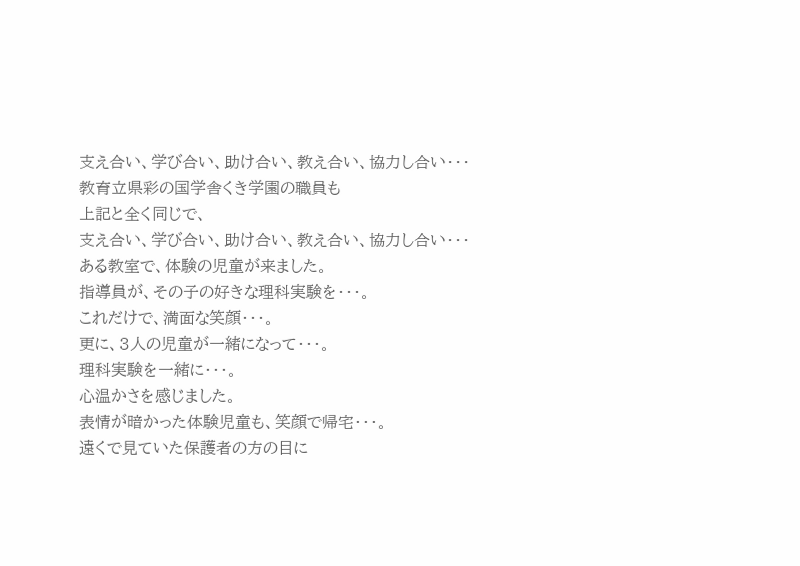支え合い、学び合い、助け合い、教え合い、協力し合い・・・
教育立県彩の国学舎くき学園の職員も
上記と全く同じで、
支え合い、学び合い、助け合い、教え合い、協力し合い・・・
ある教室で、体験の児童が来ました。
指導員が、その子の好きな理科実験を・・・。
これだけで、満面な笑顔・・・。
更に、3人の児童が一緒になって・・・。
理科実験を一緒に・・・。
心温かさを感じました。
表情が暗かった体験児童も、笑顔で帰宅・・・。
遠くで見ていた保護者の方の目に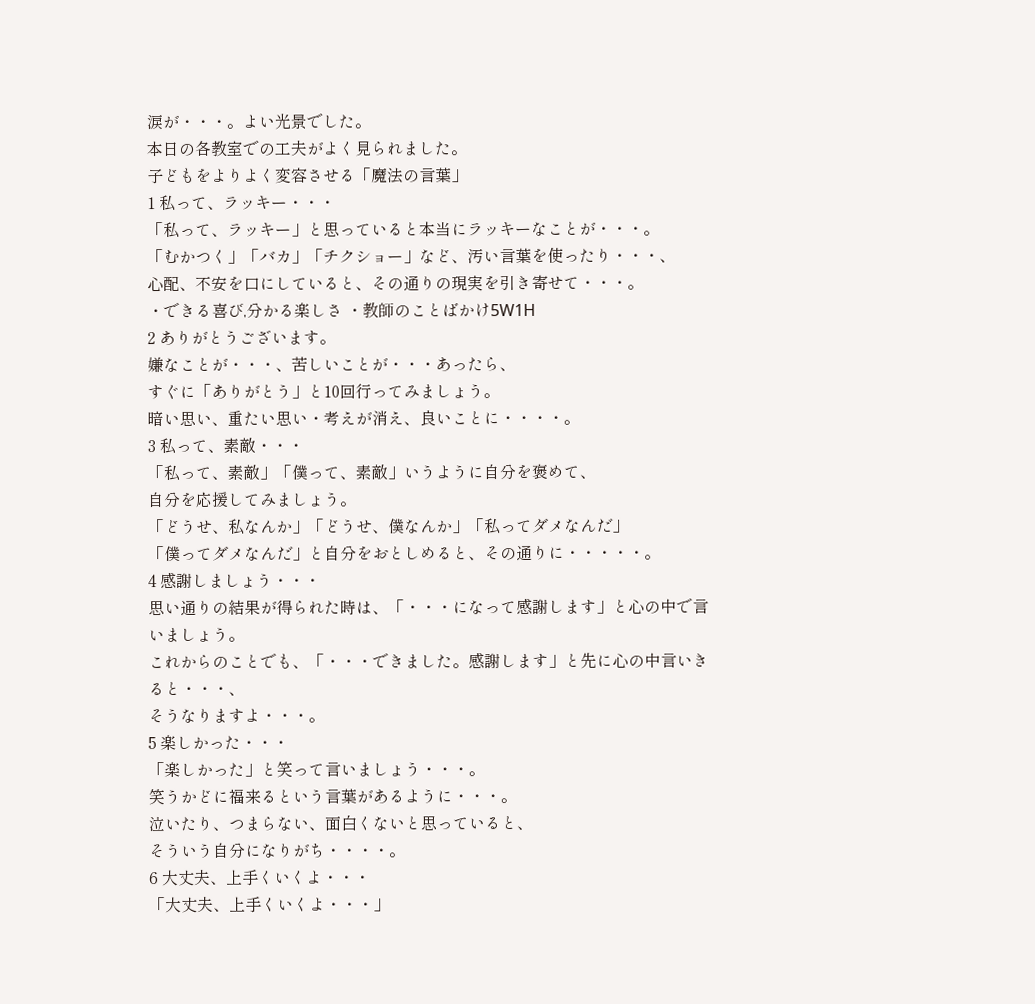涙が・・・。よい光景でした。
本日の各教室での工夫がよく見られました。
子どもをよりよく変容させる「魔法の言葉」
1 私って、ラッキー・・・
「私って、ラッキー」と思っていると本当にラッキーなことが・・・。
「むかつく」「バカ」「チクショー」など、汚い言葉を使ったり・・・、
心配、不安を口にしていると、その通りの現実を引き寄せて・・・。
・できる喜び,分かる楽しさ ・教師のことばかけ5W1H
2 ありがとうございます。
嫌なことが・・・、苦しいことが・・・あったら、
すぐに「ありがとう」と10回行ってみましょう。
暗い思い、重たい思い・考えが消え、良いことに・・・・。
3 私って、素敵・・・
「私って、素敵」「僕って、素敵」いうように自分を褒めて、
自分を応援してみましょう。
「どうせ、私なんか」「どうせ、僕なんか」「私ってダメなんだ」
「僕ってダメなんだ」と自分をおとしめると、その通りに・・・・・。
4 感謝しましょう・・・
思い通りの結果が得られた時は、「・・・になって感謝します」と心の中で言いましょう。
これからのことでも、「・・・できました。感謝します」と先に心の中言いきると・・・、
そうなりますよ・・・。
5 楽しかった・・・
「楽しかった」と笑って言いましょう・・・。
笑うかどに福来るという言葉があるように・・・。
泣いたり、つまらない、面白くないと思っていると、
そういう自分になりがち・・・・。
6 大丈夫、上手くいくよ・・・
「大丈夫、上手くいくよ・・・」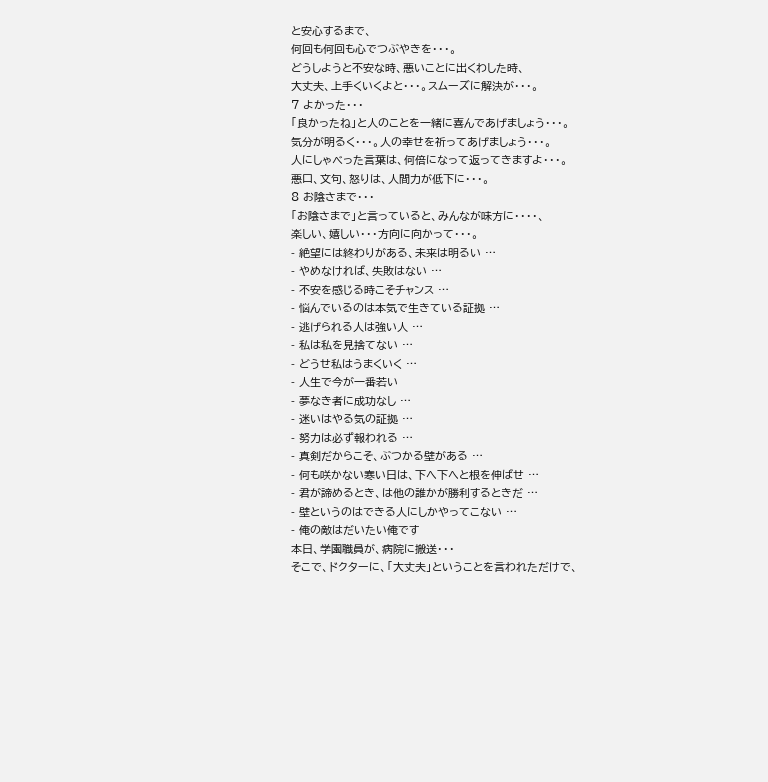と安心するまで、
何回も何回も心でつぶやきを・・・。
どうしようと不安な時、悪いことに出くわした時、
大丈夫、上手くいくよと・・・。スムーズに解決が・・・。
7 よかった・・・
「良かったね」と人のことを一緒に喜んであげましょう・・・。
気分が明るく・・・。人の幸せを祈ってあげましょう・・・。
人にしゃべった言葉は、何倍になって返ってきますよ・・・。
悪口、文句、怒りは、人間力が低下に・・・。
8 お陰さまで・・・
「お陰さまで」と言っていると、みんなが味方に・・・・、
楽しい、嬉しい・・・方向に向かって・・・。
- 絶望には終わりがある、未来は明るい …
- やめなければ、失敗はない …
- 不安を感じる時こそチャンス …
- 悩んでいるのは本気で生きている証拠 …
- 逃げられる人は強い人 …
- 私は私を見捨てない …
- どうせ私はうまくいく …
- 人生で今が一番若い
- 夢なき者に成功なし …
- 迷いはやる気の証拠 …
- 努力は必ず報われる …
- 真剣だからこそ、ぶつかる壁がある …
- 何も咲かない寒い日は、下へ下へと根を伸ばせ …
- 君が諦めるとき、は他の誰かが勝利するときだ …
- 壁というのはできる人にしかやってこない …
- 俺の敵はだいたい俺です
本日、学園職員が、病院に搬送・・・
そこで、ドクターに、「大丈夫」ということを言われただけで、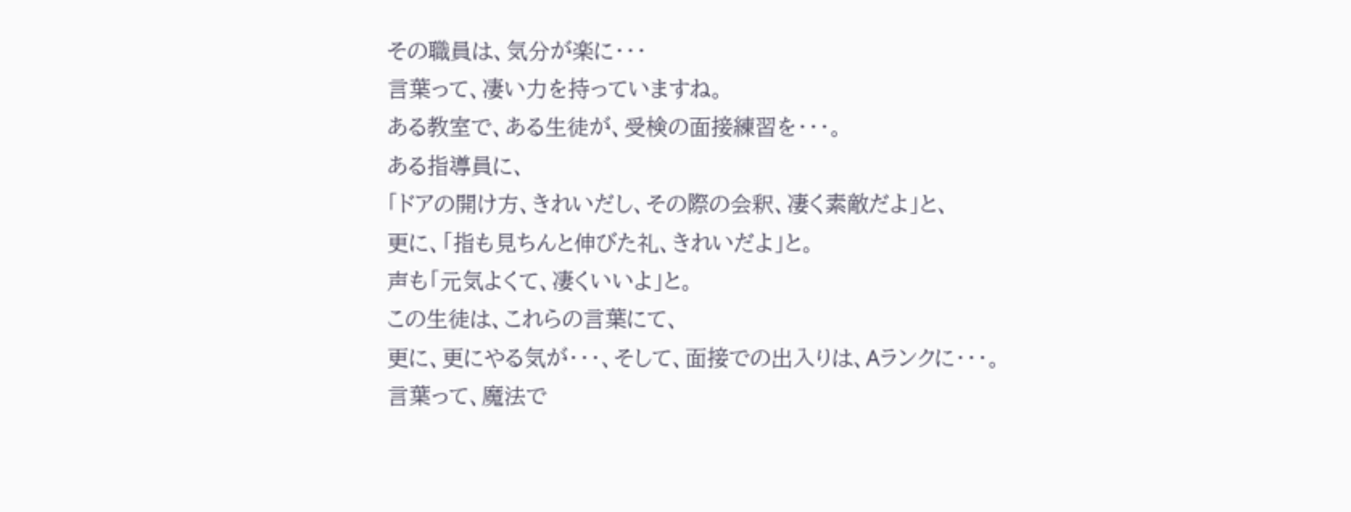その職員は、気分が楽に・・・
言葉って、凄い力を持っていますね。
ある教室で、ある生徒が、受検の面接練習を・・・。
ある指導員に、
「ドアの開け方、きれいだし、その際の会釈、凄く素敵だよ」と、
更に、「指も見ちんと伸びた礼、きれいだよ」と。
声も「元気よくて、凄くいいよ」と。
この生徒は、これらの言葉にて、
更に、更にやる気が・・・、そして、面接での出入りは、Aランクに・・・。
言葉って、魔法で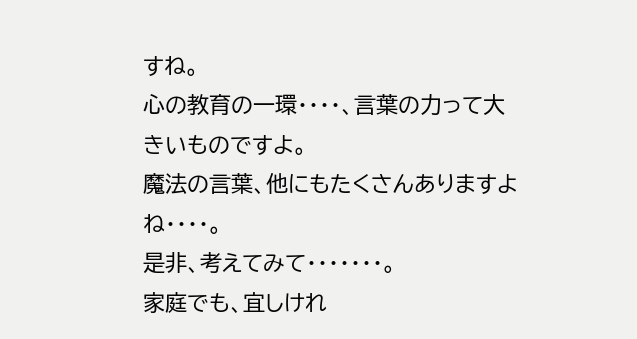すね。
心の教育の一環・・・・、言葉の力って大きいものですよ。
魔法の言葉、他にもたくさんありますよね・・・・。
是非、考えてみて・・・・・・・。
家庭でも、宜しけれ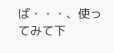ば・・・、使ってみて下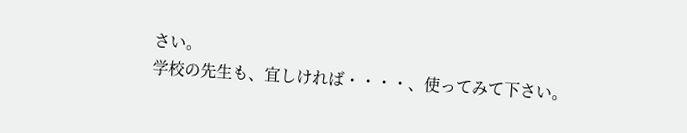さい。
学校の先生も、宜しければ・・・・、使ってみて下さい。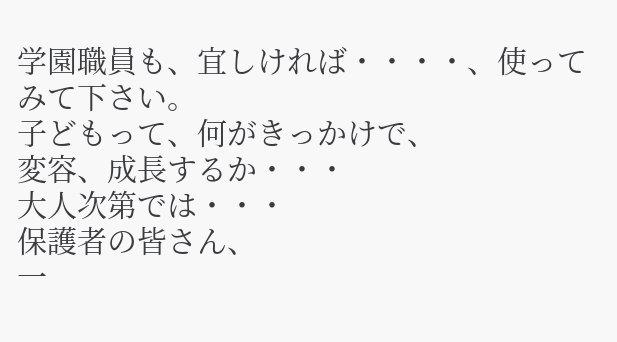学園職員も、宜しければ・・・・、使ってみて下さい。
子どもって、何がきっかけで、
変容、成長するか・・・
大人次第では・・・
保護者の皆さん、
一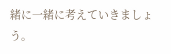緒に一緒に考えていきましょう。